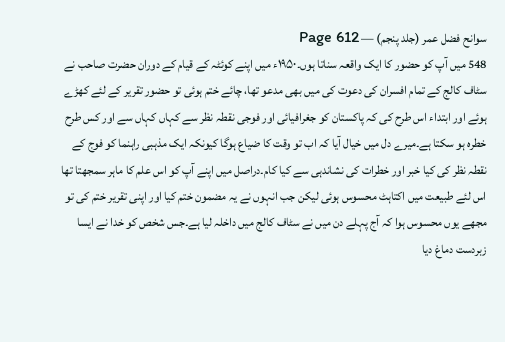سوانح فضل عمر (جلد پنجم) — Page 612
548 میں آپ کو حضور کا ایک واقعہ سناتا ہوں۔۱۹۵۰ء میں اپنے کوئٹہ کے قیام کے دوران حضرت صاحب نے سٹاف کالج کے تمام افسران کی دعوت کی میں بھی مدعو تھا، چائے ختم ہوئی تو حضور تقریر کے لئے کھڑے ہوئے اور ابتداء اس طرح کی کہ پاکستان کو جغرافیائی اور فوجی نقطہ نظر سے کہاں کہاں سے اور کس طرح خطرہ ہو سکتا ہے۔میرے دل میں خیال آیا کہ اب تو وقت کا ضیاع ہوگا کیونکہ ایک مذہبی راہنما کو فوج کے نقطہ نظر کی کیا خبر اور خطرات کی نشاندہی سے کیا کام۔دراصل میں اپنے آپ کو اس علم کا ماہر سمجھتا تھا اس لئے طبیعت میں اکتاہٹ محسوس ہوئی لیکن جب انہوں نے یہ مضمون ختم کیا اور اپنی تقریر ختم کی تو مجھے یوں محسوس ہوا کہ آج پہلے دن میں نے سٹاف کالج میں داخلہ لیا ہے۔جس شخص کو خدا نے ایسا زبردست دماغ دیا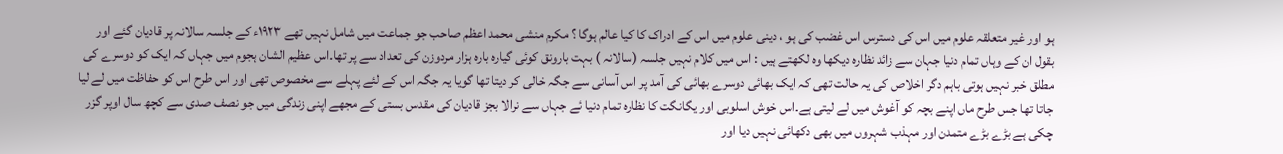ہو اور غیر متعلقہ علوم میں اس کی دسترس اس غضب کی ہو ، دینی علوم میں اس کے ادراک کا کیا عالم ہوگا ؟ مکرم منشی محمد اعظم صاحب جو جماعت میں شامل نہیں تھے ۱۹۲۳ء کے جلسہ سالانہ پر قادیان گئے اور بقول ان کے وہاں تمام دنیا جہان سے زائد نظارہ دیکھا وہ لکھتے ہیں : اس میں کلام نہیں جلسہ (سالانہ ) بہت بارونق کوئی گیارہ بارہ ہزار مردوزن کی تعداد سے پر تھا۔اس عظیم الشان ہجوم میں جہاں کہ ایک کو دوسرے کی مطلق خبر نہیں ہوتی باہم دگر اخلاص کی یہ حالت تھی کہ ایک بھائی دوسرے بھائی کی آمد پر اس آسانی سے جگہ خالی کر دیتا تھا گویا یہ جگہ اس کے لئے پہلے سے مخصوص تھی اور اس طرح اس کو حفاظت میں لے لیا جاتا تھا جس طرح ماں اپنے بچہ کو آغوش میں لے لیتی ہے۔اس خوش اسلوبی اور یگانگت کا نظاره تمام دنیا ئے جہاں سے نرالا بجز قادیان کی مقدس بستی کے مجھے اپنی زندگی میں جو نصف صدی سے کچھ سال اوپر گزر چکی ہے بڑے بڑے متمدن اور مہذب شہروں میں بھی دکھائی نہیں دیا اور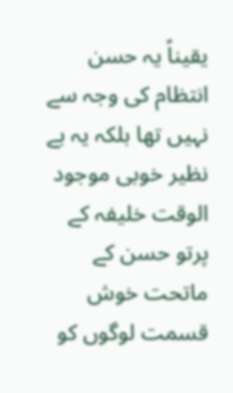یقیناً یہ حسن انتظام کی وجہ سے نہیں تھا بلکہ یہ بے نظیر خوبی موجود الوقت خلیفہ کے پرتو حسن کے ماتحت خوش قسمت لوگوں کو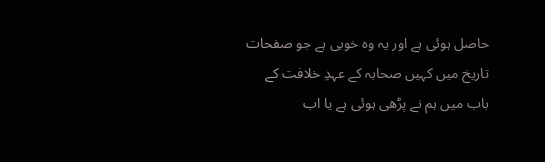حاصل ہوئی ہے اور یہ وہ خوبی ہے جو صفحات تاریخ میں کہیں صحابہ کے عہدِ خلافت کے باب میں ہم نے پڑھی ہوئی ہے یا اب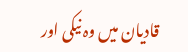قادیان میں وہ نیکی اور